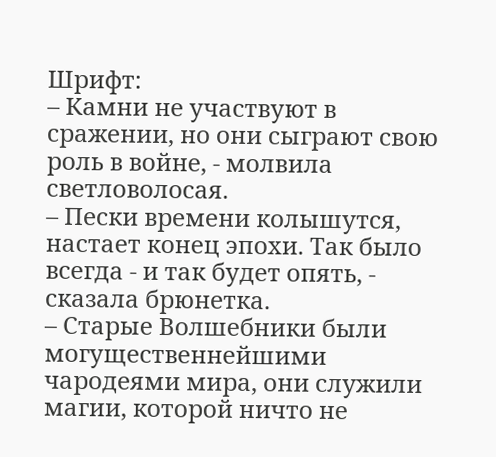Шрифт:
– Камни не участвуют в сражении, но они сыграют свою роль в войне, - молвила светловолосая.
– Пески времени колышутся, настает конец эпохи. Так было всегда - и так будет опять, - сказала брюнетка.
– Старые Волшебники были могущественнейшими чародеями мира, они служили магии, которой ничто не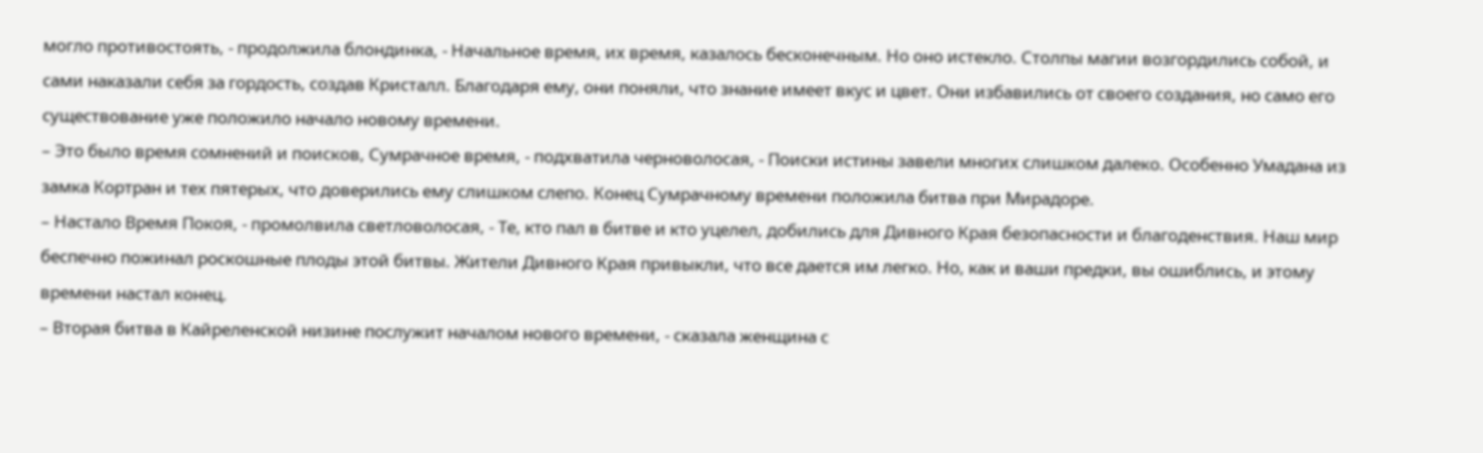могло противостоять, - продолжила блондинка, - Начальное время, их время, казалось бесконечным. Но оно истекло. Столпы магии возгордились собой, и сами наказали себя за гордость, создав Кристалл. Благодаря ему, они поняли, что знание имеет вкус и цвет. Они избавились от своего создания, но само его существование уже положило начало новому времени.
– Это было время сомнений и поисков, Сумрачное время, - подхватила черноволосая, - Поиски истины завели многих слишком далеко. Особенно Умадана из замка Кортран и тех пятерых, что доверились ему слишком слепо. Конец Сумрачному времени положила битва при Мирадоре.
– Настало Время Покоя, - промолвила светловолосая, - Те, кто пал в битве и кто уцелел, добились для Дивного Края безопасности и благоденствия. Наш мир беспечно пожинал роскошные плоды этой битвы. Жители Дивного Края привыкли, что все дается им легко. Но, как и ваши предки, вы ошиблись, и этому времени настал конец.
– Вторая битва в Кайреленской низине послужит началом нового времени, - сказала женщина с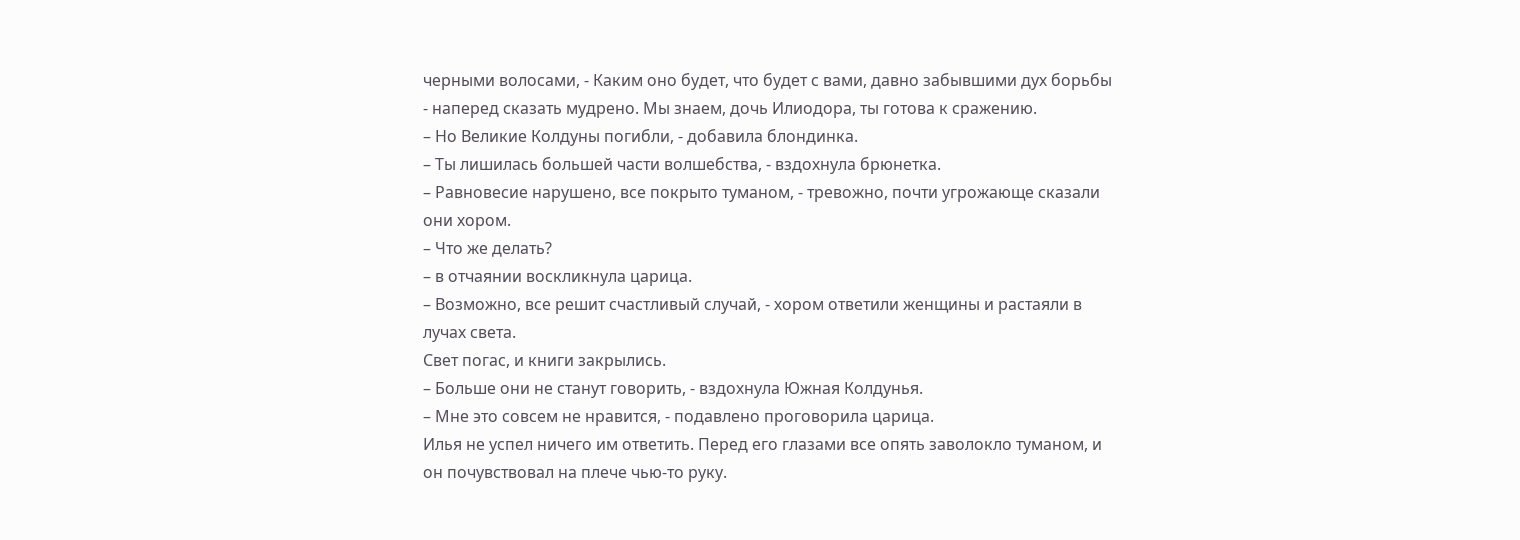черными волосами, - Каким оно будет, что будет с вами, давно забывшими дух борьбы - наперед сказать мудрено. Мы знаем, дочь Илиодора, ты готова к сражению.
– Но Великие Колдуны погибли, - добавила блондинка.
– Ты лишилась большей части волшебства, - вздохнула брюнетка.
– Равновесие нарушено, все покрыто туманом, - тревожно, почти угрожающе сказали они хором.
– Что же делать?
– в отчаянии воскликнула царица.
– Возможно, все решит счастливый случай, - хором ответили женщины и растаяли в лучах света.
Свет погас, и книги закрылись.
– Больше они не станут говорить, - вздохнула Южная Колдунья.
– Мне это совсем не нравится, - подавлено проговорила царица.
Илья не успел ничего им ответить. Перед его глазами все опять заволокло туманом, и он почувствовал на плече чью-то руку.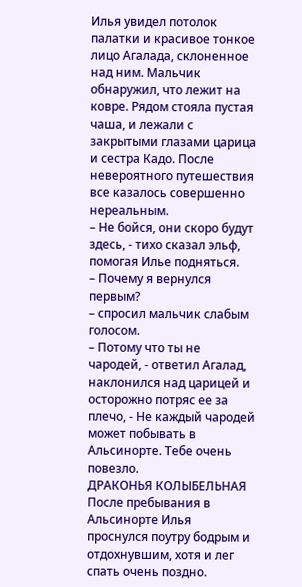Илья увидел потолок палатки и красивое тонкое лицо Агалада, склоненное над ним. Мальчик обнаружил, что лежит на ковре. Рядом стояла пустая чаша, и лежали с закрытыми глазами царица и сестра Кадо. После невероятного путешествия все казалось совершенно нереальным.
– Не бойся, они скоро будут здесь, - тихо сказал эльф, помогая Илье подняться.
– Почему я вернулся первым?
– спросил мальчик слабым голосом.
– Потому что ты не чародей, - ответил Агалад, наклонился над царицей и осторожно потряс ее за плечо, - Не каждый чародей может побывать в Альсинорте. Тебе очень повезло.
ДРАКОНЬЯ КОЛЫБЕЛЬНАЯ
После пребывания в Альсинорте Илья проснулся поутру бодрым и отдохнувшим, хотя и лег спать очень поздно.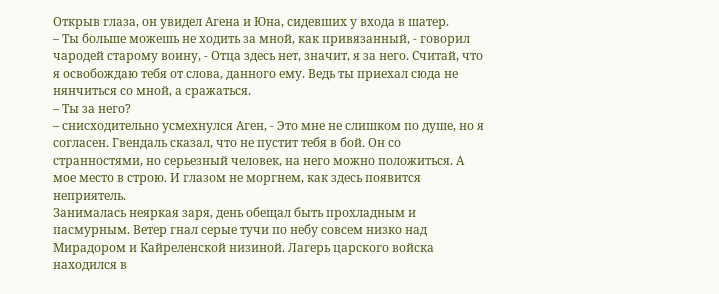Открыв глаза, он увидел Агена и Юна, сидевших у входа в шатер.
– Ты больше можешь не ходить за мной, как привязанный, - говорил чародей старому воину, - Отца здесь нет, значит, я за него. Считай, что я освобождаю тебя от слова, данного ему. Ведь ты приехал сюда не нянчиться со мной, а сражаться.
– Ты за него?
– снисходительно усмехнулся Аген, - Это мне не слишком по душе, но я согласен. Гвендаль сказал, что не пустит тебя в бой. Он со странностями, но серьезный человек, на него можно положиться. А мое место в строю. И глазом не моргнем, как здесь появится неприятель.
Занималась неяркая заря, день обещал быть прохладным и пасмурным. Ветер гнал серые тучи по небу совсем низко над Мирадором и Кайреленской низиной. Лагерь царского войска находился в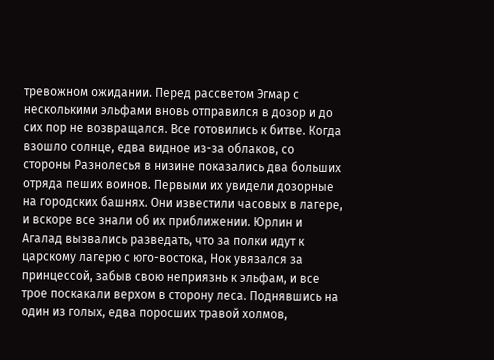тревожном ожидании. Перед рассветом Эгмар с несколькими эльфами вновь отправился в дозор и до сих пор не возвращался. Все готовились к битве. Когда взошло солнце, едва видное из-за облаков, со стороны Разнолесья в низине показались два больших отряда пеших воинов. Первыми их увидели дозорные на городских башнях. Они известили часовых в лагере, и вскоре все знали об их приближении. Юрлин и Агалад вызвались разведать, что за полки идут к царскому лагерю с юго-востока, Нок увязался за принцессой, забыв свою неприязнь к эльфам, и все трое поскакали верхом в сторону леса. Поднявшись на один из голых, едва поросших травой холмов,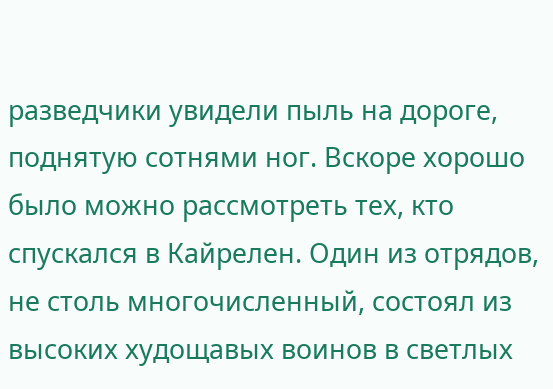разведчики увидели пыль на дороге, поднятую сотнями ног. Вскоре хорошо было можно рассмотреть тех, кто спускался в Кайрелен. Один из отрядов, не столь многочисленный, состоял из высоких худощавых воинов в светлых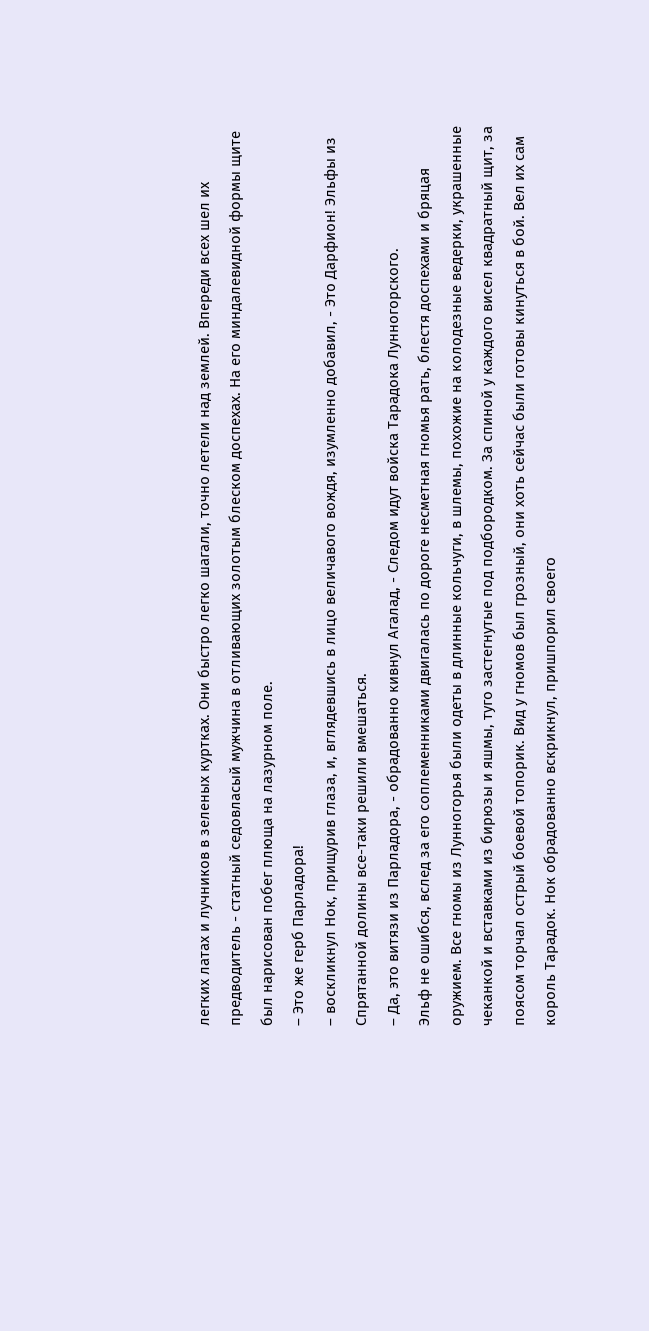легких латах и лучников в зеленых куртках. Они быстро легко шагали, точно летели над землей. Впереди всех шел их предводитель - статный седовласый мужчина в отливающих золотым блеском доспехах. На его миндалевидной формы щите был нарисован побег плюща на лазурном поле.
– Это же герб Парладора!
– воскликнул Нок, прищурив глаза, и, вглядевшись в лицо величавого вождя, изумленно добавил, - Это Дарфион! Эльфы из Спрятанной долины все-таки решили вмешаться.
– Да, это витязи из Парладора, - обрадованно кивнул Агалад, - Следом идут войска Тарадока Лунногорского.
Эльф не ошибся, вслед за его соплеменниками двигалась по дороге несметная гномья рать, блестя доспехами и бряцая оружием. Все гномы из Лунногорья были одеты в длинные кольчуги, в шлемы, похожие на колодезные ведерки, украшенные чеканкой и вставками из бирюзы и яшмы, туго застегнутые под подбородком. За спиной у каждого висел квадратный щит, за поясом торчал острый боевой топорик. Вид у гномов был грозный, они хоть сейчас были готовы кинуться в бой. Вел их сам король Тарадок. Нок обрадованно вскрикнул, пришпорил своего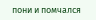пони и помчался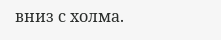вниз с холма.